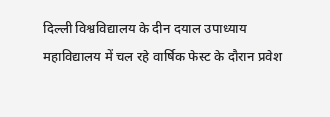दिल्ली विश्वविद्यालय के दीन दयाल उपाध्याय महाविद्यालय में चल रहे वार्षिक फेस्ट के दौरान प्रवेश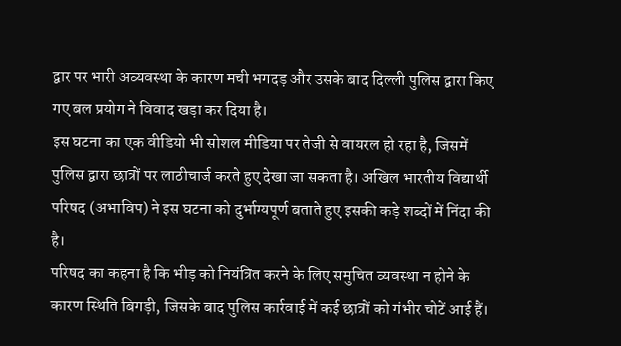द्वार पर भारी अव्यवस्था के कारण मची भगदड़ और उसके बाद दिल्ली पुलिस द्वारा किए गए बल प्रयोग ने विवाद खड़ा कर दिया है।
इस घटना का एक वीडियो भी सोशल मीडिया पर तेजी से वायरल हो रहा है, जिसमें पुलिस द्वारा छात्रों पर लाठीचार्ज करते हुए देखा जा सकता है। अखिल भारतीय विद्यार्थी परिषद (अभाविप) ने इस घटना को दुर्भाग्यपूर्ण बताते हुए इसकी कड़े शब्दों में निंदा की है।
परिषद का कहना है कि भीड़ को नियंत्रित करने के लिए समुचित व्यवस्था न होने के कारण स्थिति बिगड़ी, जिसके बाद पुलिस कार्रवाई में कई छात्रों को गंभीर चोटें आई हैं।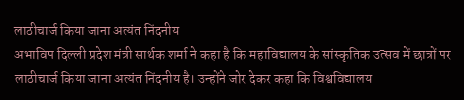लाठीचार्ज किया जाना अत्यंत निंदनीय
अभाविप दिल्ली प्रदेश मंत्री सार्थक शर्मा ने कहा है कि महाविद्यालय के सांस्कृतिक उत्सव में छात्रों पर लाठीचार्ज किया जाना अत्यंत निंदनीय है। उन्होंने जोर देकर कहा कि विश्वविद्यालय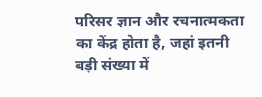परिसर ज्ञान और रचनात्मकता का केंद्र होता है, जहां इतनी बड़ी संख्या में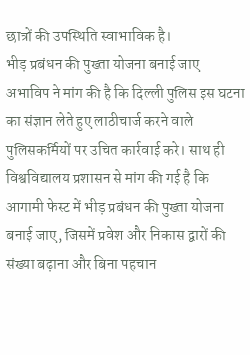छात्रों की उपस्थिति स्वाभाविक है।
भीड़ प्रबंधन की पुख्ता योजना बनाई जाए
अभाविप ने मांग की है कि दिल्ली पुलिस इस घटना का संज्ञान लेते हुए लाठीचार्ज करने वाले पुलिसकर्मियों पर उचित कार्रवाई करे। साथ ही विश्वविद्यालय प्रशासन से मांग की गई है कि आगामी फेस्ट में भीड़ प्रबंधन की पुख्ता योजना बनाई जाए, जिसमें प्रवेश और निकास द्वारों की संख्या बढ़ाना और बिना पहचान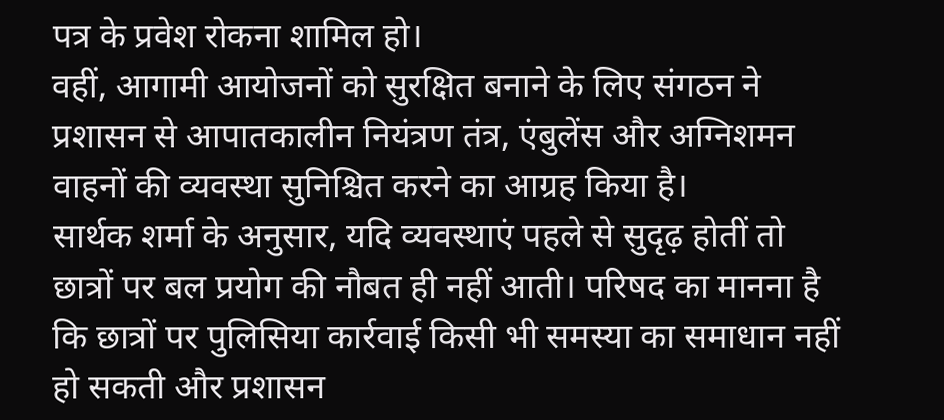पत्र के प्रवेश रोकना शामिल हो।
वहीं, आगामी आयोजनों को सुरक्षित बनाने के लिए संगठन ने प्रशासन से आपातकालीन नियंत्रण तंत्र, एंबुलेंस और अग्निशमन वाहनों की व्यवस्था सुनिश्चित करने का आग्रह किया है।
सार्थक शर्मा के अनुसार, यदि व्यवस्थाएं पहले से सुदृढ़ होतीं तो छात्रों पर बल प्रयोग की नौबत ही नहीं आती। परिषद का मानना है कि छात्रों पर पुलिसिया कार्रवाई किसी भी समस्या का समाधान नहीं हो सकती और प्रशासन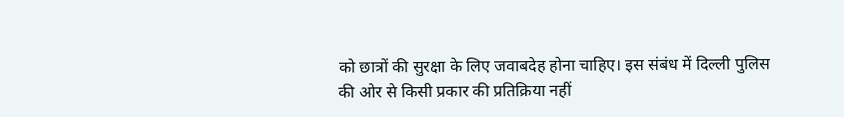को छात्रों की सुरक्षा के लिए जवाबदेह होना चाहिए। इस संबंध में दिल्ली पुलिस की ओर से किसी प्रकार की प्रतिक्रिया नहीं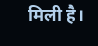मिली है।